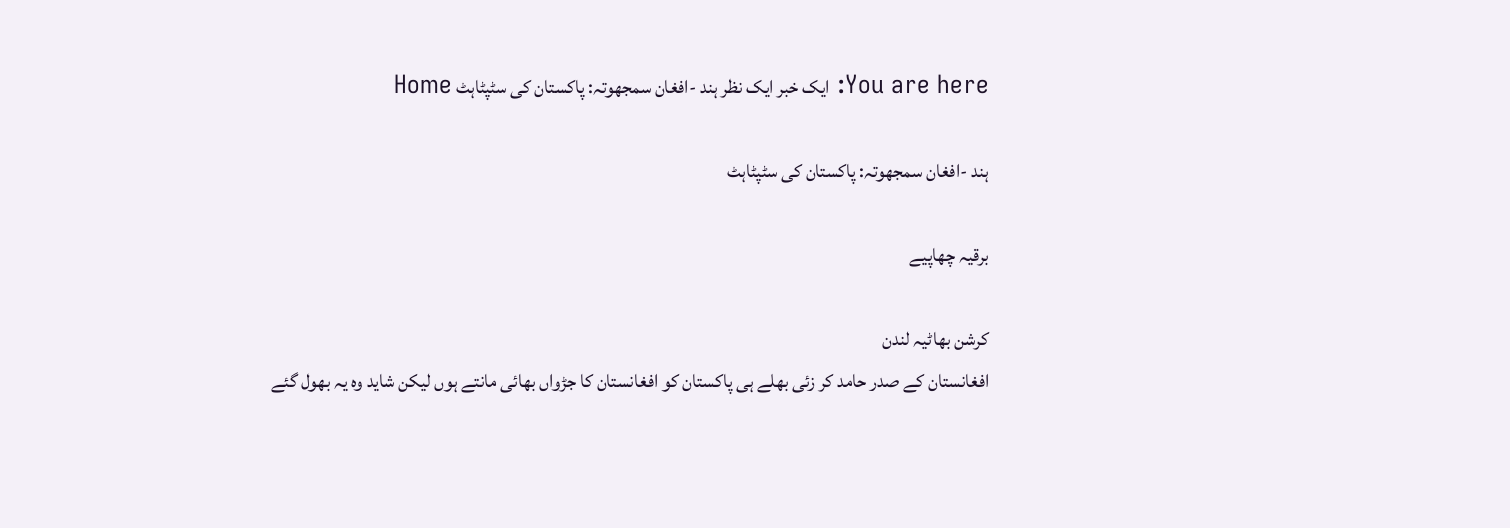You are here: ایک خبر ایک نظر ہند -افغان سمجھوتہ: پاکستان کی سٹپٹاہٹ Home

ہند -افغان سمجھوتہ: پاکستان کی سٹپٹاہٹ

برقیہ چھاپیے

کرشن بھاٹیہ لندن
افغانستان کے صدر حامد کر زئی بھلے ہی پاکستان کو افغانستان کا جڑواں بھائی مانتے ہوں لیکن شاید وہ یہ بھول گئے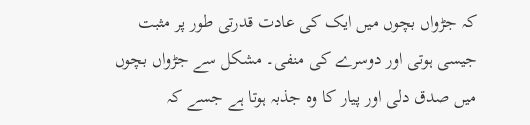کہ جڑواں بچوں میں ایک کی عادت قدرتی طور پر مثبت جیسی ہوتی اور دوسرے کی منفی۔ مشکل سے جڑواں بچوں میں صدق دلی اور پیار کا وہ جذبہ ہوتا ہے جسے کہ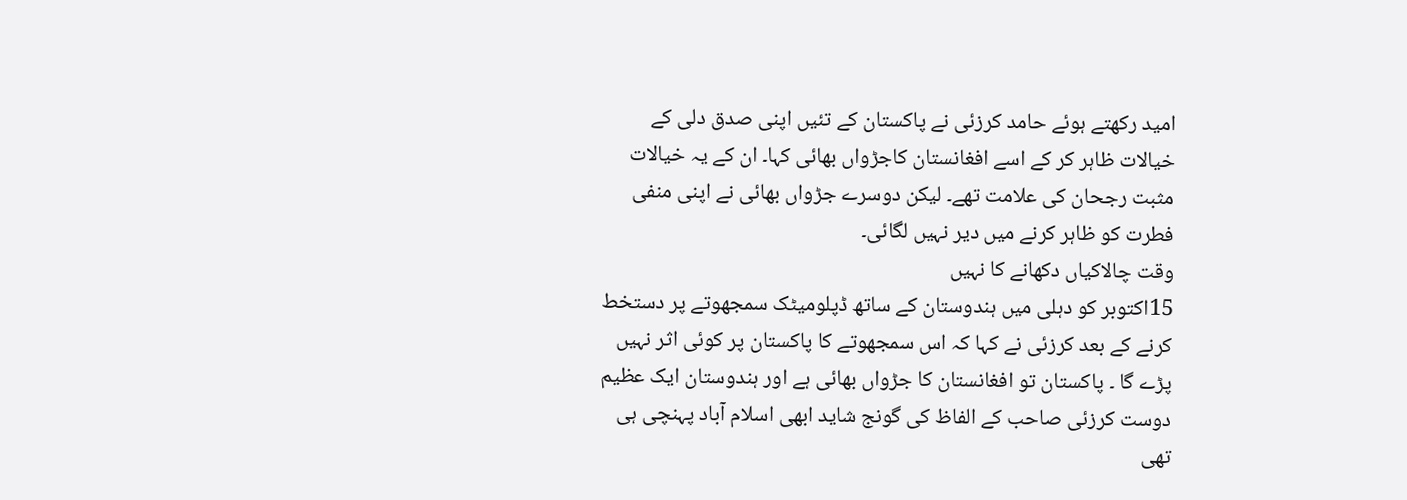امید رکھتے ہوئے حامد کرزئی نے پاکستان کے تئیں اپنی صدق دلی کے خیالات ظاہر کر کے اسے افغانستان کاجڑواں بھائی کہا۔ ان کے یہ خیالات مثبت رجحان کی علامت تھے۔ لیکن دوسرے جڑواں بھائی نے اپنی منفی فطرت کو ظاہر کرنے میں دیر نہیں لگائی۔
وقت چالاکیاں دکھانے کا نہیں
15اکتوبر کو دہلی میں ہندوستان کے ساتھ ڈپلومیٹک سمجھوتے پر دستخط کرنے کے بعد کرزئی نے کہا کہ اس سمجھوتے کا پاکستان پر کوئی اثر نہیں پڑے گا ۔ پاکستان تو افغانستان کا جڑواں بھائی ہے اور ہندوستان ایک عظیم دوست کرزئی صاحب کے الفاظ کی گونج شاید ابھی اسلام آباد پہنچی ہی تھی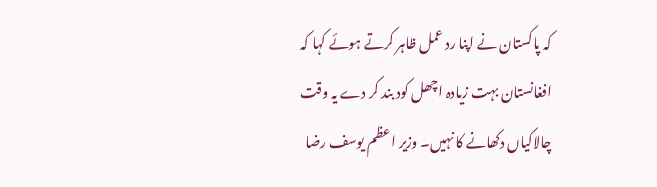کہ پاکستان نے اپنا رد عمل ظاہر کرتے ہوئے کہا کہ افغانستان بہت زیادہ اچھل کود بند کر دے یہ وقت چالاکیاں دکھانے کا نہیں۔ وزیر اعظم یوسف رضا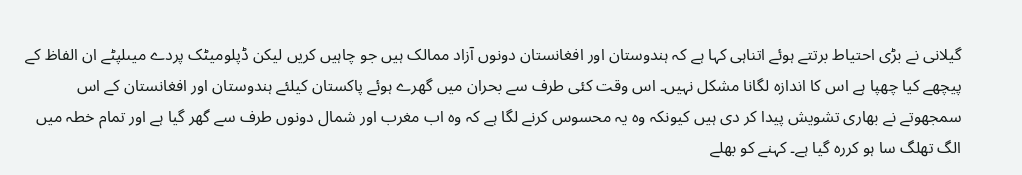گیلانی نے بڑی احتیاط برتتے ہوئے اتناہی کہا ہے کہ ہندوستان اور افغانستان دونوں آزاد ممالک ہیں جو چاہیں کریں لیکن ڈپلومیٹک پردے میںلپٹے ان الفاظ کے پیچھے کیا چھپا ہے اس کا اندازہ لگانا مشکل نہیں۔ اس وقت کئی طرف سے بحران میں گھرے ہوئے پاکستان کیلئے ہندوستان اور افغانستان کے اس سمجھوتے نے بھاری تشویش پیدا کر دی ہیں کیونکہ وہ یہ محسوس کرنے لگا ہے کہ وہ اب مغرب اور شمال دونوں طرف سے گھر گیا ہے اور تمام خطہ میں الگ تھلگ سا ہو کررہ گیا ہے۔ کہنے کو بھلے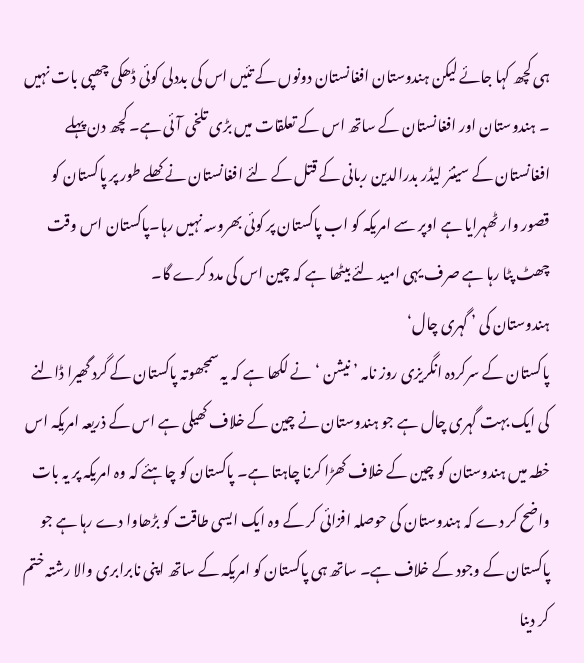ہی کچھ کہا جائے لیکن ہندوستان افغانستان دونوں کے تئیں اس کی بددلی کوئی ڈھکی چھپی بات نہیں ۔ ہندوستان اور افغانستان کے ساتھ اس کے تعلقات میں بڑی تلخی آئی ہے۔ کچھ دن پہلے افغانستان کے سینئر لیڈر بدرالدین ربانی کے قتل کے لئے افغانستان نے کھلے طور پر پاکستان کو قصور وار ٹھہرایا ہے اوپر سے امریکہ کو اب پاکستان پر کوئی بھروسہ نہیں رہا۔پاکستان اس وقت چھٹ پٹا رہا ہے صرف یہی امید لئے بیٹھا ہے کہ چین اس کی مدد کرے گا۔
ہندوستان کی ’ گہری چال‘
پاکستان کے سرکردہ انگریزی روز نامہ ’ نیشن ‘ نے لکھا ہے کہ یہ سمجھوتہ پاکستان کے گرد گھیرا ڈالنے کی ایک بہت گہری چال ہے جو ہندوستان نے چین کے خلاف کھیلی ہے اس کے ذریعہ امریکہ اس خطہ میں ہندوستان کو چین کے خلاف کھڑا کرنا چاہتا ہے۔ پاکستان کو چاہئے کہ وہ امریکہ پر یہ بات واضح کر دے کہ ہندوستان کی حوصلہ افزائی کر کے وہ ایک ایسی طاقت کو بڑھاوا دے رہا ہے جو پاکستان کے وجود کے خلاف ہے۔ ساتھ ہی پاکستان کو امریکہ کے ساتھ اپنی نابرابری والا رشتہ ختم کر دینا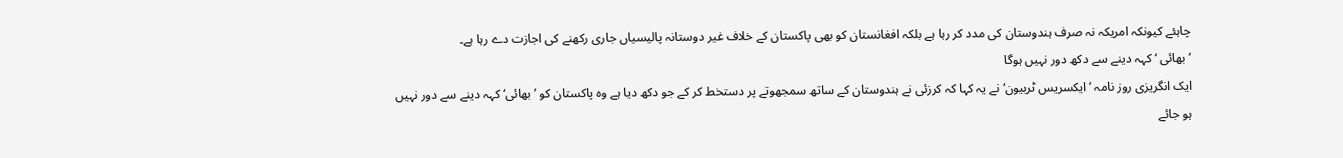چاہئے کیونکہ امریکہ نہ صرف ہندوستان کی مدد کر رہا ہے بلکہ افغانستان کو بھی پاکستان کے خلاف غیر دوستانہ پالیسیاں جاری رکھنے کی اجازت دے رہا ہے۔
’بھائی ‘ کہہ دینے سے دکھ دور نہیں ہوگا
ایک انگریزی روز نامہ ’ ایکسریس ٹربیون‘ نے یہ کہا کہ کرزئی نے ہندوستان کے ساتھ سمجھوتے پر دستخط کر کے جو دکھ دیا ہے وہ پاکستان کو ’ بھائی‘ کہہ دینے سے دور نہیں ہو جائے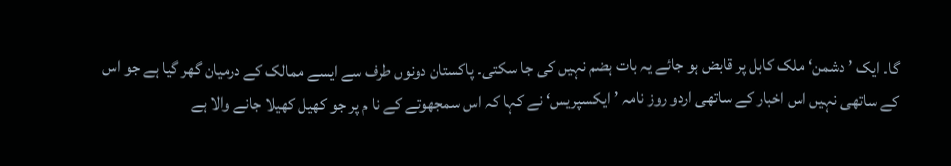گا۔ ایک ’ دشمن‘ ملک کابل پر قابض ہو جائے یہ بات ہضم نہیں کی جا سکتی۔ پاکستان دونوں طرف سے ایسے ممالک کے درمیان گھر گیا ہے جو اس کے ساتھی نہیں اس اخبار کے ساتھی اردو روز نامہ ’ ایکسپریس‘ نے کہا کہ اس سمجھوتے کے نا م پر جو کھیل کھیلا جانے والا ہے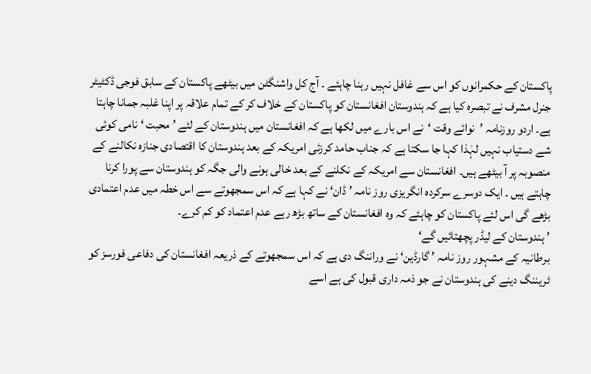پاکستان کے حکمرانوں کو اس سے غافل نہیں رہنا چاہئے ۔ آج کل واشنگٹن میں بیٹھے پاکستان کے سابق فوجی ڈکٹیٹر جنرل مشرف نے تبصرہ کیا ہے کہ ہندوستان افغانستان کو پاکستان کے خلاف کر کے تمام علاقہ پر اپنا غلبہ جمانا چاہتا ہے۔ اردو روزنامہ ’نوائے وقت ‘نے اس بارے میں لکھا ہے کہ افغانستان میں ہندوستان کے لئے ’ محبت ‘ نامی کوئی شے دستیاب نہیں لہٰذا کہا جا سکتا ہے کہ جناب حامد کرزئی امریکہ کے بعد ہندوستان کا اقتصادی جنازہ نکالنے کے منصوبہ پر آ بیٹھے ہیں۔ افغانستان سے امریکہ کے نکلنے کے بعد خالی ہونے والی جگہ کو ہندوستان سے پورا کرنا چاہتے ہیں ۔ ایک دوسرے سرکردہ انگریزی روز نامہ ’ ڈان‘ نے کہا ہے کہ اس سمجھوتے سے اس خطہ میں عدم اعتمادی بڑھے گی اس لئے پاکستان کو چاہئے کہ وہ افغانستان کے ساتھ بڑھ رہے عدم اعتماد کو کم کرے۔
’ ہندوستان کے لیڈر پچھتائیں گے‘
برطانیہ کے مشہور روز نامہ ’ گارڈین‘ نے وراننگ دی ہے کہ اس سمجھوتے کے ذریعہ افغانستان کی دفاعی فورسز کو ٹریننگ دینے کی ہندوستان نے جو ذمہ داری قبول کی ہے اسے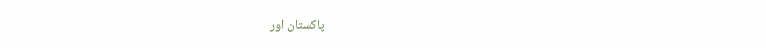پاکستان اور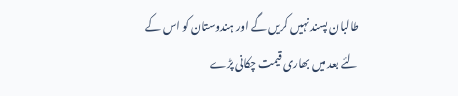طالبان پسند نہیں کریں گے اور ہندوستان کو اس کے لئے بعد میں بھاری قیمت چکانی پڑے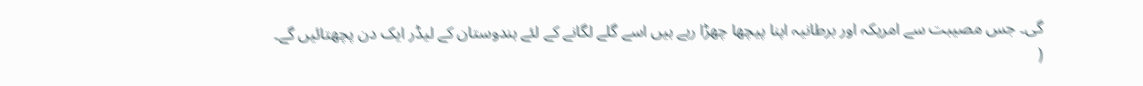گی۔ جس مصیبت سے امریکہ اور برطانیہ اپنا پیچھا چھڑا رہے ہیں اسے گلے لگانے کے لئے ہندوستان کے لیڈر ایک دن پچھتائیں گے۔
(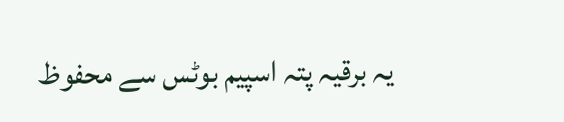یہ برقیہ پتہ اسپیم بوٹس سے محفوظ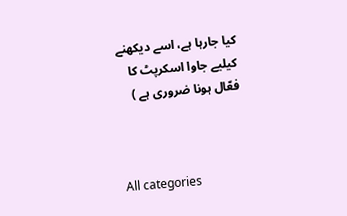کیا جارہا ہے، اسے دیکھنے کیلیے جاوا اسکرپٹ کا فعّال ہونا ضروری ہے )



All categories